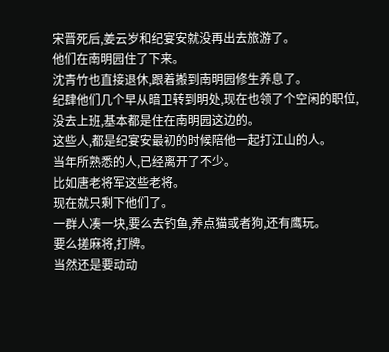宋晋死后,姜云岁和纪宴安就没再出去旅游了。
他们在南明园住了下来。
沈青竹也直接退休,跟着搬到南明园修生养息了。
纪肆他们几个早从暗卫转到明处,现在也领了个空闲的职位,没去上班,基本都是住在南明园这边的。
这些人,都是纪宴安最初的时候陪他一起打江山的人。
当年所熟悉的人,已经离开了不少。
比如唐老将军这些老将。
现在就只剩下他们了。
一群人凑一块,要么去钓鱼,养点猫或者狗,还有鹰玩。
要么搓麻将,打牌。
当然还是要动动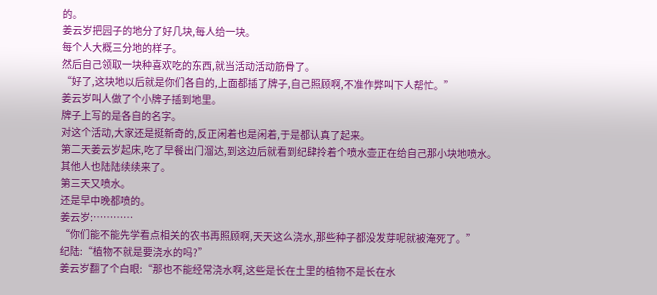的。
姜云岁把园子的地分了好几块,每人给一块。
每个人大概三分地的样子。
然后自己领取一块种喜欢吃的东西,就当活动活动筋骨了。
“好了,这块地以后就是你们各自的,上面都插了牌子,自己照顾啊,不准作弊叫下人帮忙。”
姜云岁叫人做了个小牌子插到地里。
牌子上写的是各自的名字。
对这个活动,大家还是挺新奇的,反正闲着也是闲着,于是都认真了起来。
第二天姜云岁起床,吃了早餐出门溜达,到这边后就看到纪肆拎着个喷水壶正在给自己那小块地喷水。
其他人也陆陆续续来了。
第三天又喷水。
还是早中晚都喷的。
姜云岁:…………
“你们能不能先学看点相关的农书再照顾啊,天天这么浇水,那些种子都没发芽呢就被淹死了。”
纪陆:“植物不就是要浇水的吗?”
姜云岁翻了个白眼:“那也不能经常浇水啊,这些是长在土里的植物不是长在水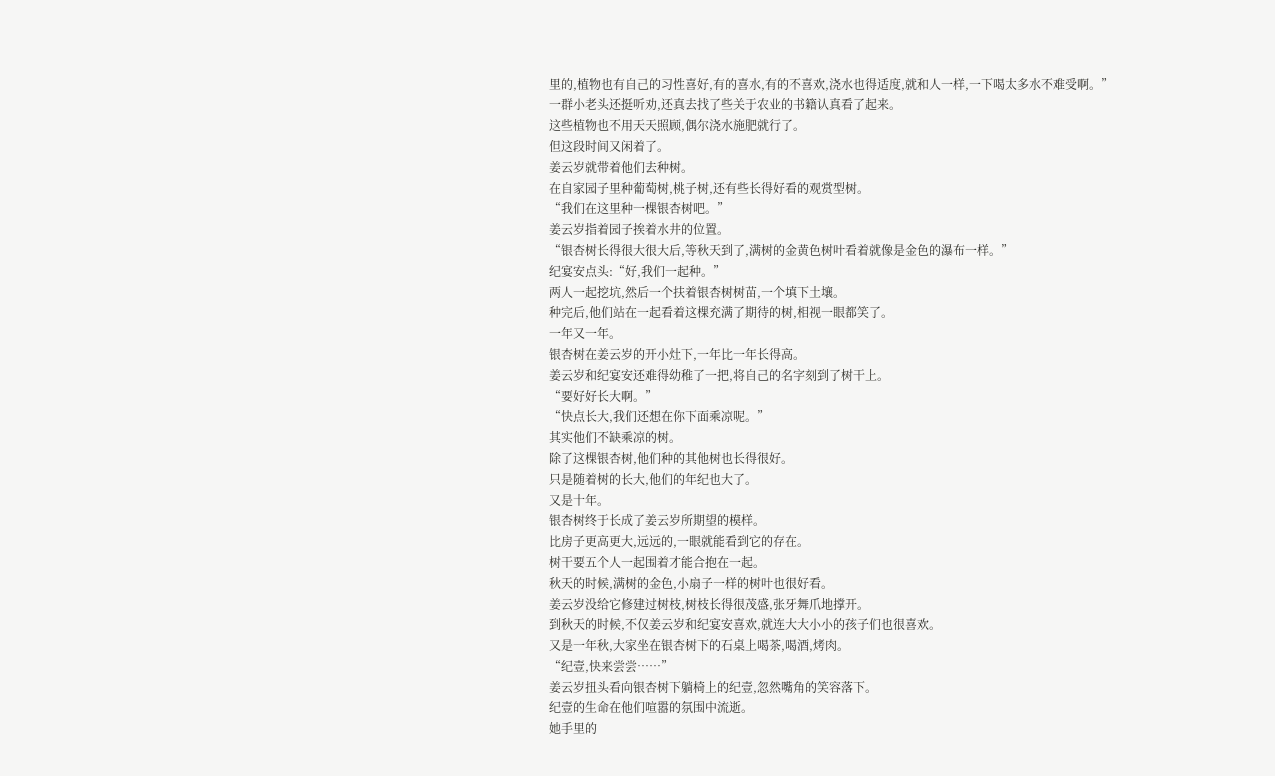里的,植物也有自己的习性喜好,有的喜水,有的不喜欢,浇水也得适度,就和人一样,一下喝太多水不难受啊。”
一群小老头还挺听劝,还真去找了些关于农业的书籍认真看了起来。
这些植物也不用天天照顾,偶尔浇水施肥就行了。
但这段时间又闲着了。
姜云岁就带着他们去种树。
在自家园子里种葡萄树,桃子树,还有些长得好看的观赏型树。
“我们在这里种一棵银杏树吧。”
姜云岁指着园子挨着水井的位置。
“银杏树长得很大很大后,等秋天到了,满树的金黄色树叶看着就像是金色的瀑布一样。”
纪宴安点头:“好,我们一起种。”
两人一起挖坑,然后一个扶着银杏树树苗,一个填下土壤。
种完后,他们站在一起看着这棵充满了期待的树,相视一眼都笑了。
一年又一年。
银杏树在姜云岁的开小灶下,一年比一年长得高。
姜云岁和纪宴安还难得幼稚了一把,将自己的名字刻到了树干上。
“要好好长大啊。”
“快点长大,我们还想在你下面乘凉呢。”
其实他们不缺乘凉的树。
除了这棵银杏树,他们种的其他树也长得很好。
只是随着树的长大,他们的年纪也大了。
又是十年。
银杏树终于长成了姜云岁所期望的模样。
比房子更高更大,远远的,一眼就能看到它的存在。
树干要五个人一起围着才能合抱在一起。
秋天的时候,满树的金色,小扇子一样的树叶也很好看。
姜云岁没给它修建过树枝,树枝长得很茂盛,张牙舞爪地撑开。
到秋天的时候,不仅姜云岁和纪宴安喜欢,就连大大小小的孩子们也很喜欢。
又是一年秋,大家坐在银杏树下的石桌上喝茶,喝酒,烤肉。
“纪壹,快来尝尝……”
姜云岁扭头看向银杏树下躺椅上的纪壹,忽然嘴角的笑容落下。
纪壹的生命在他们喧嚣的氛围中流逝。
她手里的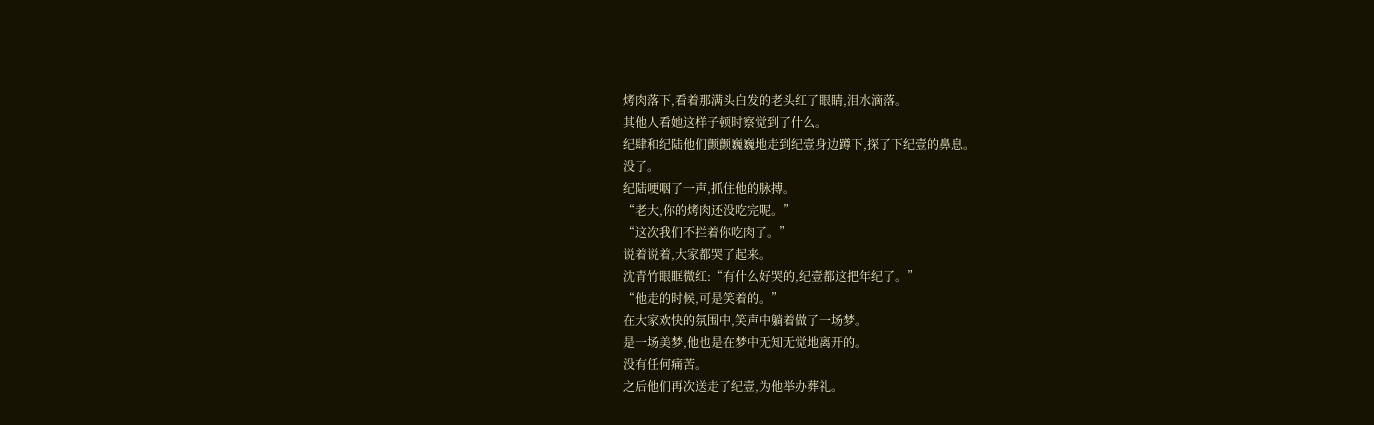烤肉落下,看着那满头白发的老头红了眼睛,泪水滴落。
其他人看她这样子顿时察觉到了什么。
纪肆和纪陆他们颤颤巍巍地走到纪壹身边蹲下,探了下纪壹的鼻息。
没了。
纪陆哽咽了一声,抓住他的脉搏。
“老大,你的烤肉还没吃完呢。”
“这次我们不拦着你吃肉了。”
说着说着,大家都哭了起来。
沈青竹眼眶微红:“有什么好哭的,纪壹都这把年纪了。”
“他走的时候,可是笑着的。”
在大家欢快的氛围中,笑声中躺着做了一场梦。
是一场美梦,他也是在梦中无知无觉地离开的。
没有任何痛苦。
之后他们再次送走了纪壹,为他举办葬礼。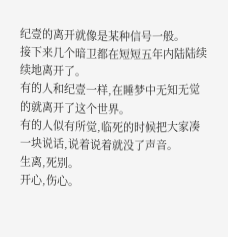纪壹的离开就像是某种信号一般。
接下来几个暗卫都在短短五年内陆陆续续地离开了。
有的人和纪壹一样,在睡梦中无知无觉的就离开了这个世界。
有的人似有所觉,临死的时候把大家凑一块说话,说着说着就没了声音。
生离,死别。
开心,伤心。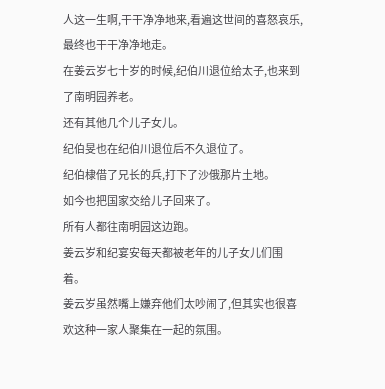人这一生啊,干干净净地来,看遍这世间的喜怒哀乐,最终也干干净净地走。
在姜云岁七十岁的时候,纪伯川退位给太子,也来到了南明园养老。
还有其他几个儿子女儿。
纪伯旻也在纪伯川退位后不久退位了。
纪伯棣借了兄长的兵,打下了沙俄那片土地。
如今也把国家交给儿子回来了。
所有人都往南明园这边跑。
姜云岁和纪宴安每天都被老年的儿子女儿们围着。
姜云岁虽然嘴上嫌弃他们太吵闹了,但其实也很喜欢这种一家人聚集在一起的氛围。